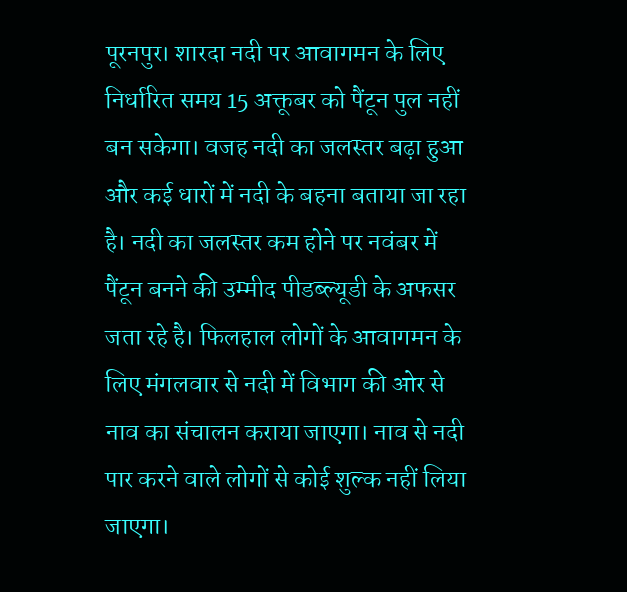पूरनपुर। शारदा नदी पर आवागमन के लिए निर्धारित समय 15 अक्तूबर को पैंटून पुल नहीं बन सकेगा। वजह नदी का जलस्तर बढ़ा हुआ और कई धारों में नदी के बहना बताया जा रहा है। नदी का जलस्तर कम होने पर नवंबर में पैंटून बनने की उम्मीद पीडब्ल्यूडी के अफसर जता रहे है। फिलहाल लोगों के आवागमन के लिए मंगलवार से नदी में विभाग की ओर से नाव का संचालन कराया जाएगा। नाव से नदी पार करने वाले लोगों से कोई शुल्क नहीं लिया जाएगा।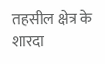तहसील क्षेत्र के शारदा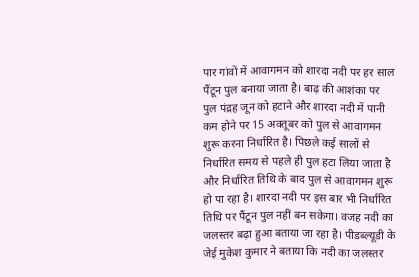पार गांवों में आवागमन को शारदा नदी पर हर साल पैंटून पुल बनाया जाता है। बाढ़ की आशंका पर पुल पंद्रह जून को हटाने और शारदा नदी में पानी कम होने पर 15 अक्तूबर को पुल से आवागमन शुरू करना निर्धारित है। पिछले कई सालों से निर्धारित समय से पहले ही पुल हटा लिया जाता है और निर्धारित तिथि के बाद पुल से आवागमन शुरू हो पा रहा है। शारदा नदी पर इस बार भी निर्धारित तिथि पर पैंटून पुल नहीं बन सकेगा। वजह नदी का जलस्तर बढ़ा हुआ बताया जा रहा है। पीडब्ल्यूडी के जेई मुकेश कुमार ने बताया कि नदी का जलस्तर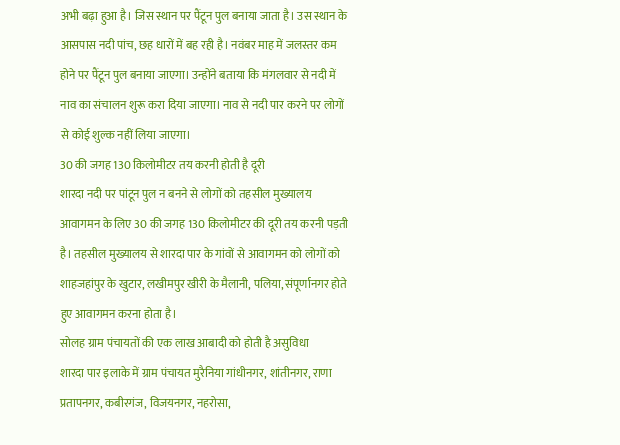अभी बढ़ा हुआ है। जिस स्थान पर पैंटून पुल बनाया जाता है। उस स्थान के आसपास नदी पांच, छह धारों में बह रही है। नवंबर माह में जलस्तर कम होने पर पैंटून पुल बनाया जाएगा। उन्होंने बताया कि मंगलवार से नदी में नाव का संचालन शुरू करा दिया जाएगा। नाव से नदी पार करने पर लोगों से कोई शुल्क नहीं लिया जाएगा।
30 की जगह 130 किलोमीटर तय करनी होती है दूरी
शारदा नदी पर पांटून पुल न बनने से लोगों को तहसील मुख्यालय आवागमन के लिए 30 की जगह 130 किलोमीटर की दूरी तय करनी पड़ती है। तहसील मुख्यालय से शारदा पार के गांवों से आवागमन को लोगों को शाहजहांपुर के खुटार, लखीमपुर खीरी के मैलानी, पलिया, संपूर्णानगर होते हुए आवागमन करना होता है।
सोलह ग्राम पंचायतों की एक लाख आबादी को होती है असुविधा
शारदा पार इलाके में ग्राम पंचायत मुरैनिया गांधीनगर, शांतीनगर, राणा प्रतापनगर, कबीरगंज, विजयनगर, नहरोसा,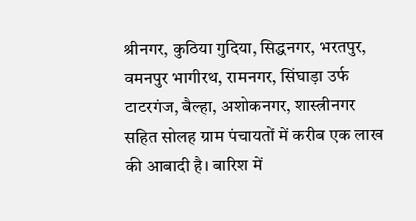श्रीनगर, कुठिया गुदिया, सिद्धनगर, भरतपुर, वमनपुर भागीरथ, रामनगर, सिंघाड़ा उर्फ टाटरगंज, बैल्हा, अशोकनगर, शास्त्रीनगर सहित सोलह ग्राम पंचायतों में करीब एक लाख की आबादी है। बारिश में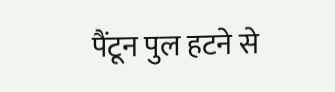पैंटून पुल हटने से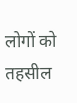लोगों को तहसील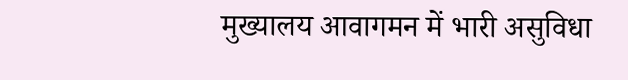मुख्यालय आवागमन में भारी असुविधा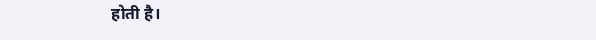होती है।